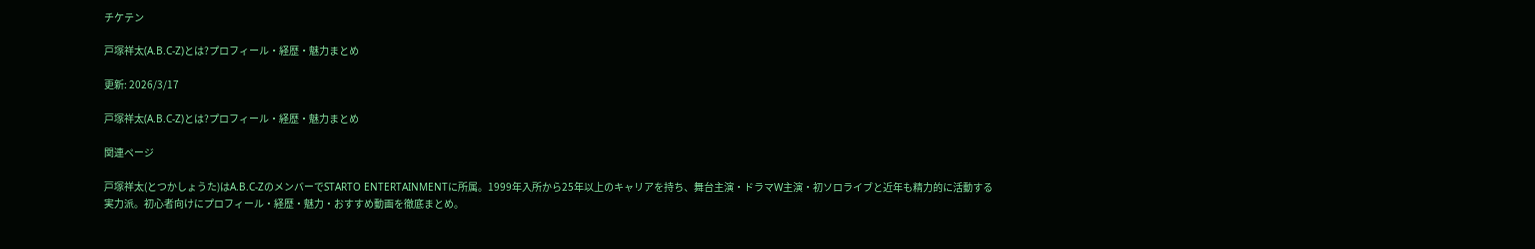チケテン

戸塚祥太(A.B.C-Z)とは?プロフィール・経歴・魅力まとめ

更新: 2026/3/17

戸塚祥太(A.B.C-Z)とは?プロフィール・経歴・魅力まとめ

関連ページ

戸塚祥太(とつかしょうた)はA.B.C-ZのメンバーでSTARTO ENTERTAINMENTに所属。1999年入所から25年以上のキャリアを持ち、舞台主演・ドラマW主演・初ソロライブと近年も精力的に活動する実力派。初心者向けにプロフィール・経歴・魅力・おすすめ動画を徹底まとめ。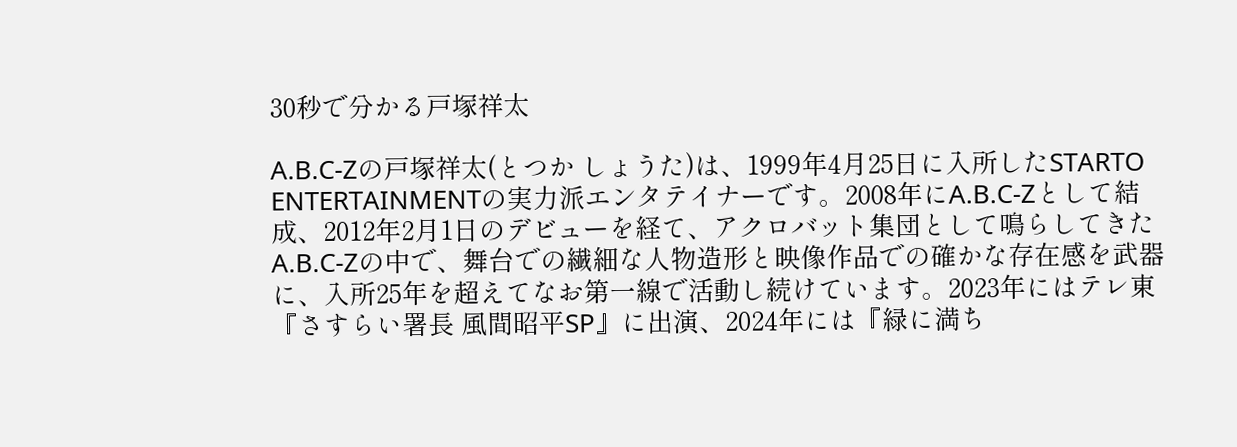30秒で分かる戸塚祥太

A.B.C-Zの戸塚祥太(とつか しょうた)は、1999年4月25日に入所したSTARTO ENTERTAINMENTの実力派エンタテイナーです。2008年にA.B.C-Zとして結成、2012年2月1日のデビューを経て、アクロバット集団として鳴らしてきたA.B.C-Zの中で、舞台での繊細な人物造形と映像作品での確かな存在感を武器に、入所25年を超えてなお第一線で活動し続けています。2023年にはテレ東『さすらい署長 風間昭平SP』に出演、2024年には『緑に満ち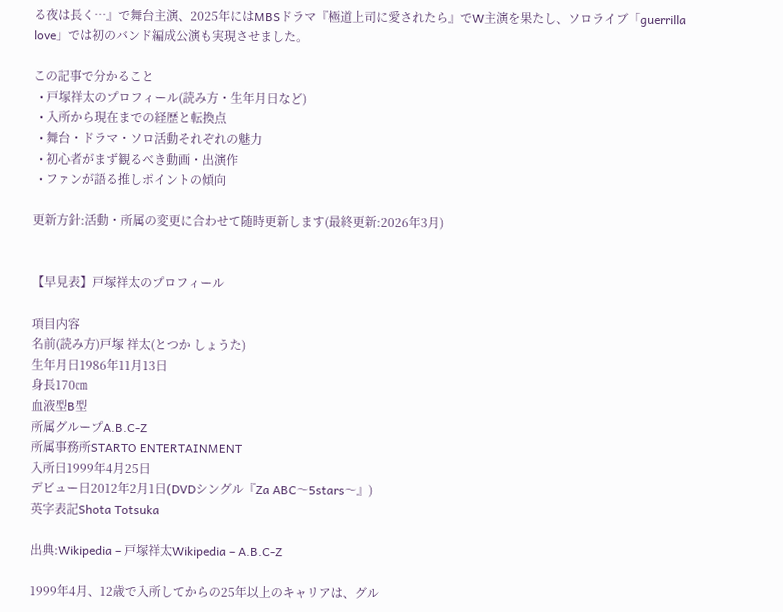る夜は長く…』で舞台主演、2025年にはMBSドラマ『極道上司に愛されたら』でW主演を果たし、ソロライブ「guerrilla love」では初のバンド編成公演も実現させました。

この記事で分かること
  • 戸塚祥太のプロフィール(読み方・生年月日など)
  • 入所から現在までの経歴と転換点
  • 舞台・ドラマ・ソロ活動それぞれの魅力
  • 初心者がまず観るべき動画・出演作
  • ファンが語る推しポイントの傾向

更新方針:活動・所属の変更に合わせて随時更新します(最終更新:2026年3月)


【早見表】戸塚祥太のプロフィール

項目内容
名前(読み方)戸塚 祥太(とつか しょうた)
生年月日1986年11月13日
身長170㎝
血液型B型
所属グループA.B.C-Z
所属事務所STARTO ENTERTAINMENT
入所日1999年4月25日
デビュー日2012年2月1日(DVDシングル『Za ABC〜5stars〜』)
英字表記Shota Totsuka

出典:Wikipedia – 戸塚祥太Wikipedia – A.B.C-Z

1999年4月、12歳で入所してからの25年以上のキャリアは、グル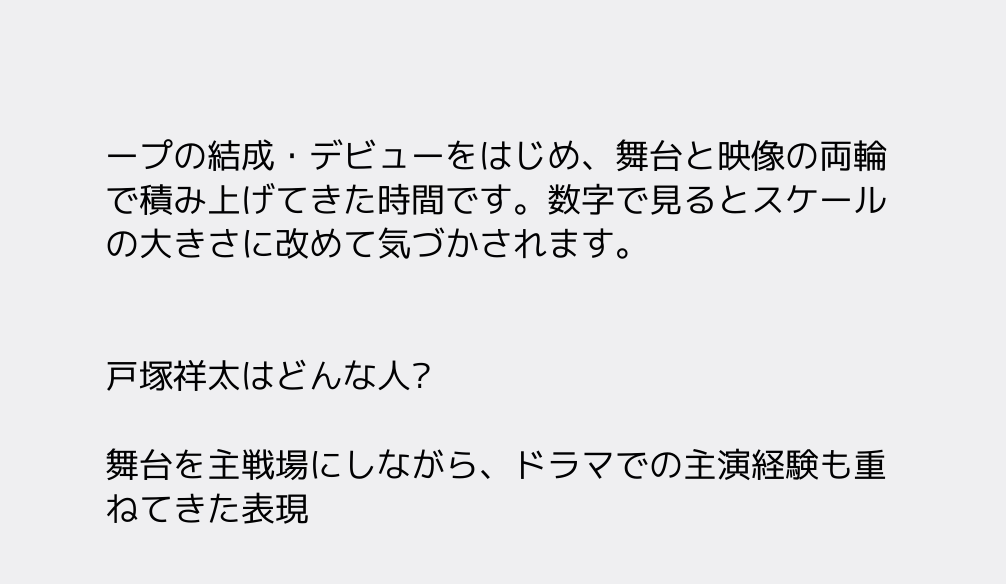ープの結成・デビューをはじめ、舞台と映像の両輪で積み上げてきた時間です。数字で見るとスケールの大きさに改めて気づかされます。


戸塚祥太はどんな人?

舞台を主戦場にしながら、ドラマでの主演経験も重ねてきた表現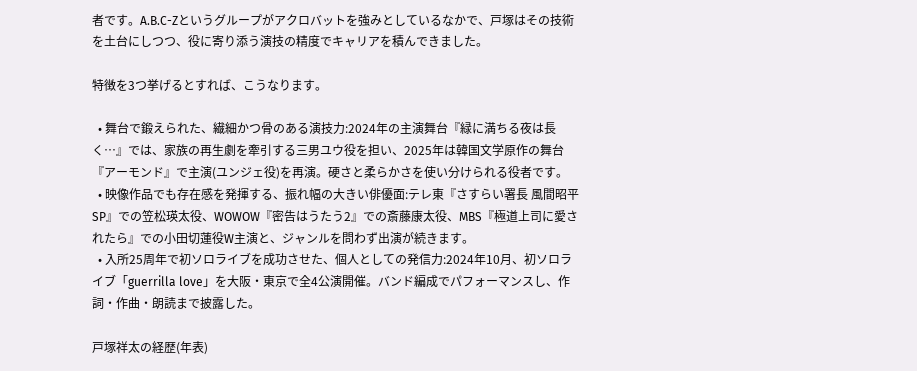者です。A.B.C-Zというグループがアクロバットを強みとしているなかで、戸塚はその技術を土台にしつつ、役に寄り添う演技の精度でキャリアを積んできました。

特徴を3つ挙げるとすれば、こうなります。

  • 舞台で鍛えられた、繊細かつ骨のある演技力:2024年の主演舞台『緑に満ちる夜は長く…』では、家族の再生劇を牽引する三男ユウ役を担い、2025年は韓国文学原作の舞台『アーモンド』で主演(ユンジェ役)を再演。硬さと柔らかさを使い分けられる役者です。
  • 映像作品でも存在感を発揮する、振れ幅の大きい俳優面:テレ東『さすらい署長 風間昭平SP』での笠松瑛太役、WOWOW『密告はうたう2』での斎藤康太役、MBS『極道上司に愛されたら』での小田切蓮役W主演と、ジャンルを問わず出演が続きます。
  • 入所25周年で初ソロライブを成功させた、個人としての発信力:2024年10月、初ソロライブ「guerrilla love」を大阪・東京で全4公演開催。バンド編成でパフォーマンスし、作詞・作曲・朗読まで披露した。

戸塚祥太の経歴(年表)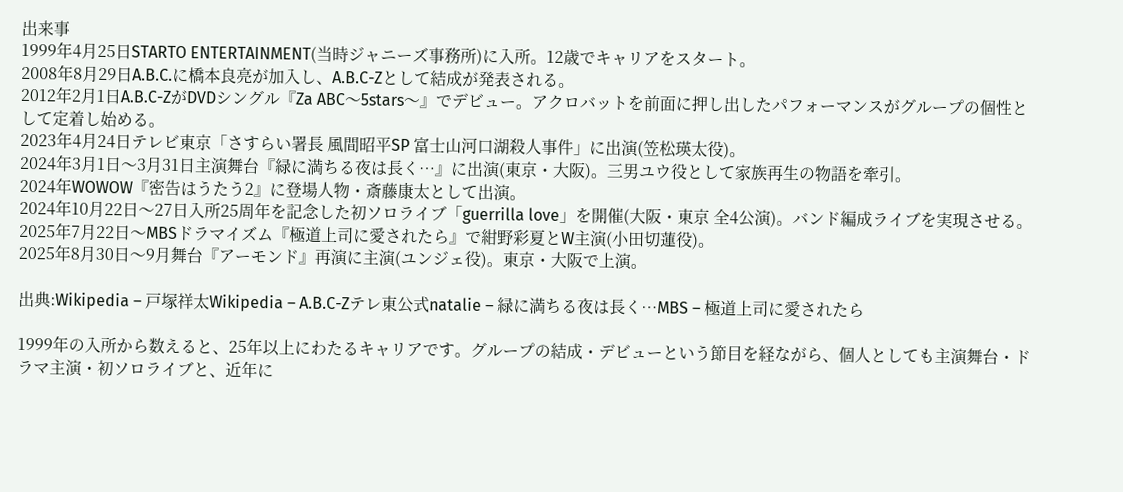出来事
1999年4月25日STARTO ENTERTAINMENT(当時ジャニーズ事務所)に入所。12歳でキャリアをスタート。
2008年8月29日A.B.C.に橋本良亮が加入し、A.B.C-Zとして結成が発表される。
2012年2月1日A.B.C-ZがDVDシングル『Za ABC〜5stars〜』でデビュー。アクロバットを前面に押し出したパフォーマンスがグループの個性として定着し始める。
2023年4月24日テレビ東京「さすらい署長 風間昭平SP 富士山河口湖殺人事件」に出演(笠松瑛太役)。
2024年3月1日〜3月31日主演舞台『緑に満ちる夜は長く…』に出演(東京・大阪)。三男ユウ役として家族再生の物語を牽引。
2024年WOWOW『密告はうたう2』に登場人物・斎藤康太として出演。
2024年10月22日〜27日入所25周年を記念した初ソロライブ「guerrilla love」を開催(大阪・東京 全4公演)。バンド編成ライブを実現させる。
2025年7月22日〜MBSドラマイズム『極道上司に愛されたら』で紺野彩夏とW主演(小田切蓮役)。
2025年8月30日〜9月舞台『アーモンド』再演に主演(ユンジェ役)。東京・大阪で上演。

出典:Wikipedia – 戸塚祥太Wikipedia – A.B.C-Zテレ東公式natalie – 緑に満ちる夜は長く…MBS – 極道上司に愛されたら

1999年の入所から数えると、25年以上にわたるキャリアです。グループの結成・デビューという節目を経ながら、個人としても主演舞台・ドラマ主演・初ソロライブと、近年に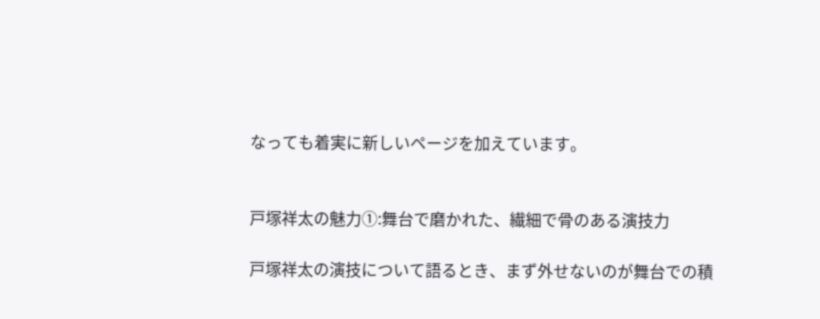なっても着実に新しいページを加えています。


戸塚祥太の魅力①:舞台で磨かれた、繊細で骨のある演技力

戸塚祥太の演技について語るとき、まず外せないのが舞台での積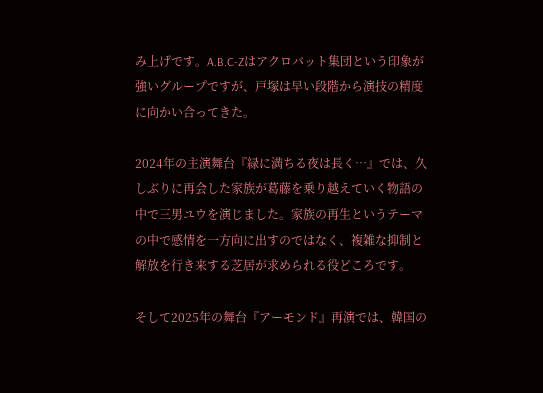み上げです。A.B.C-Zはアクロバット集団という印象が強いグループですが、戸塚は早い段階から演技の精度に向かい合ってきた。

2024年の主演舞台『緑に満ちる夜は長く…』では、久しぶりに再会した家族が葛藤を乗り越えていく物語の中で三男ユウを演じました。家族の再生というテーマの中で感情を一方向に出すのではなく、複雑な抑制と解放を行き来する芝居が求められる役どころです。

そして2025年の舞台『アーモンド』再演では、韓国の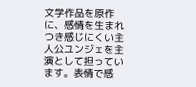文学作品を原作に、感情を生まれつき感じにくい主人公ユンジェを主演として担っています。表情で感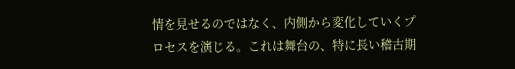情を見せるのではなく、内側から変化していくプロセスを演じる。これは舞台の、特に長い稽古期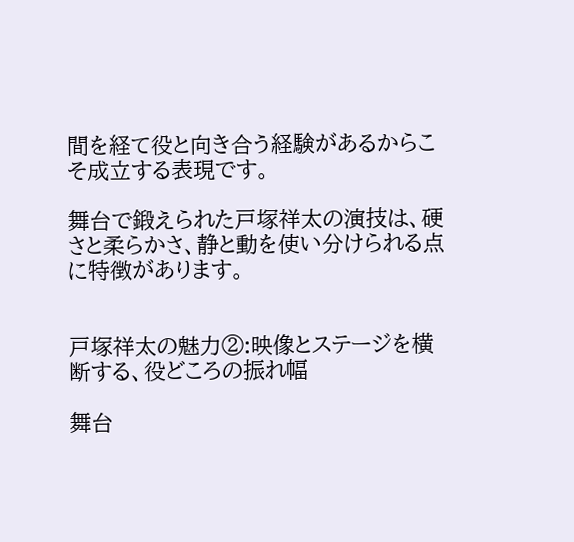間を経て役と向き合う経験があるからこそ成立する表現です。

舞台で鍛えられた戸塚祥太の演技は、硬さと柔らかさ、静と動を使い分けられる点に特徴があります。


戸塚祥太の魅力②:映像とステージを横断する、役どころの振れ幅

舞台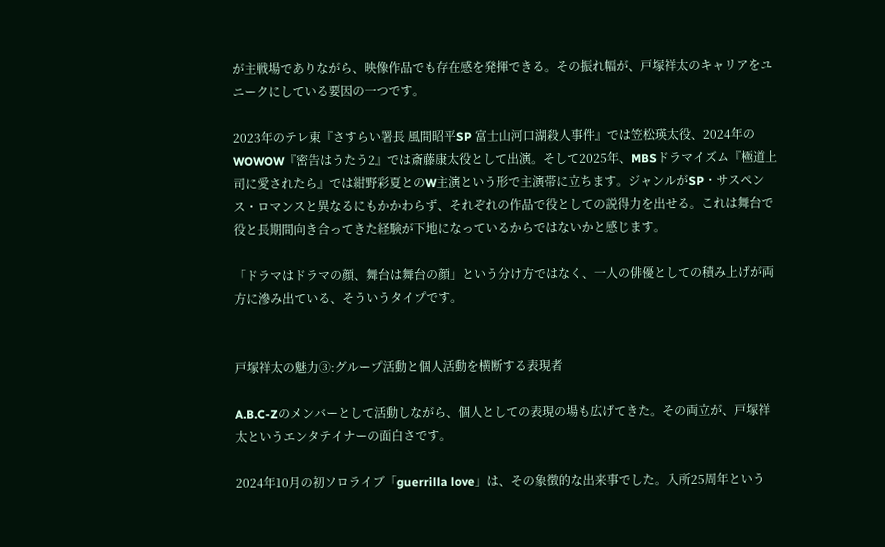が主戦場でありながら、映像作品でも存在感を発揮できる。その振れ幅が、戸塚祥太のキャリアをユニークにしている要因の一つです。

2023年のテレ東『さすらい署長 風間昭平SP 富士山河口湖殺人事件』では笠松瑛太役、2024年のWOWOW『密告はうたう2』では斎藤康太役として出演。そして2025年、MBSドラマイズム『極道上司に愛されたら』では紺野彩夏とのW主演という形で主演帯に立ちます。ジャンルがSP・サスペンス・ロマンスと異なるにもかかわらず、それぞれの作品で役としての説得力を出せる。これは舞台で役と長期間向き合ってきた経験が下地になっているからではないかと感じます。

「ドラマはドラマの顔、舞台は舞台の顔」という分け方ではなく、一人の俳優としての積み上げが両方に滲み出ている、そういうタイプです。


戸塚祥太の魅力③:グループ活動と個人活動を横断する表現者

A.B.C-Zのメンバーとして活動しながら、個人としての表現の場も広げてきた。その両立が、戸塚祥太というエンタテイナーの面白さです。

2024年10月の初ソロライブ「guerrilla love」は、その象徴的な出来事でした。入所25周年という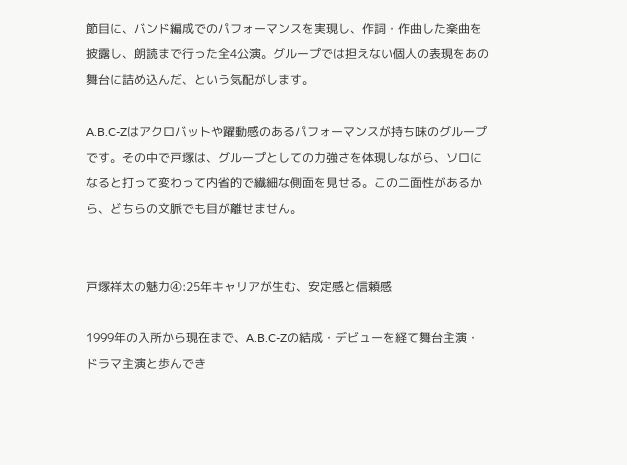節目に、バンド編成でのパフォーマンスを実現し、作詞・作曲した楽曲を披露し、朗読まで行った全4公演。グループでは担えない個人の表現をあの舞台に詰め込んだ、という気配がします。

A.B.C-Zはアクロバットや躍動感のあるパフォーマンスが持ち味のグループです。その中で戸塚は、グループとしての力強さを体現しながら、ソロになると打って変わって内省的で繊細な側面を見せる。この二面性があるから、どちらの文脈でも目が離せません。


戸塚祥太の魅力④:25年キャリアが生む、安定感と信頼感

1999年の入所から現在まで、A.B.C-Zの結成・デビューを経て舞台主演・ドラマ主演と歩んでき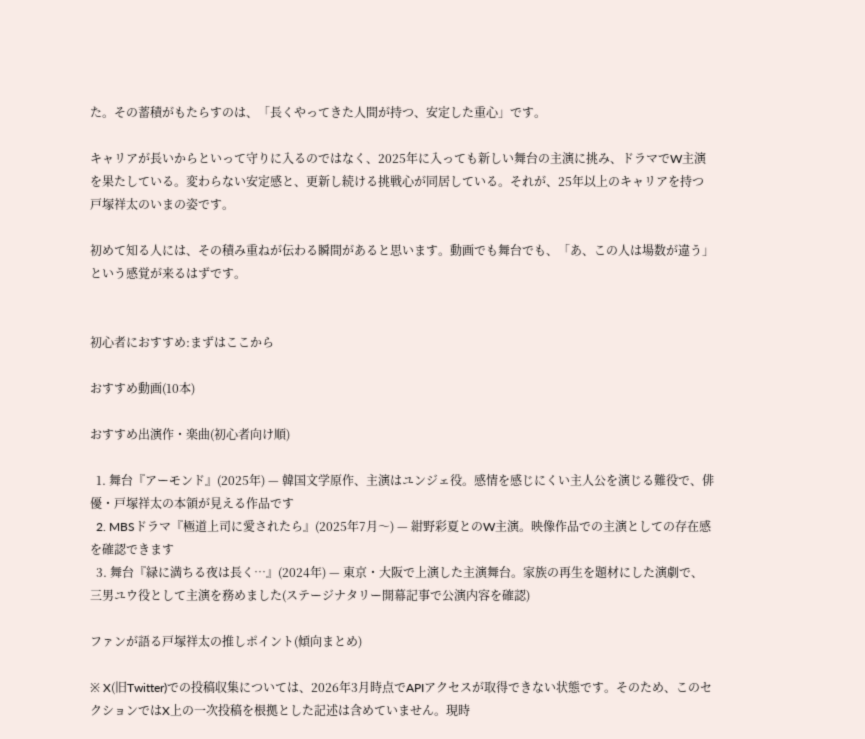た。その蓄積がもたらすのは、「長くやってきた人間が持つ、安定した重心」です。

キャリアが長いからといって守りに入るのではなく、2025年に入っても新しい舞台の主演に挑み、ドラマでW主演を果たしている。変わらない安定感と、更新し続ける挑戦心が同居している。それが、25年以上のキャリアを持つ戸塚祥太のいまの姿です。

初めて知る人には、その積み重ねが伝わる瞬間があると思います。動画でも舞台でも、「あ、この人は場数が違う」という感覚が来るはずです。


初心者におすすめ:まずはここから

おすすめ動画(10本)

おすすめ出演作・楽曲(初心者向け順)

  1. 舞台『アーモンド』(2025年) — 韓国文学原作、主演はユンジェ役。感情を感じにくい主人公を演じる難役で、俳優・戸塚祥太の本領が見える作品です
  2. MBSドラマ『極道上司に愛されたら』(2025年7月〜) — 紺野彩夏とのW主演。映像作品での主演としての存在感を確認できます
  3. 舞台『緑に満ちる夜は長く…』(2024年) — 東京・大阪で上演した主演舞台。家族の再生を題材にした演劇で、三男ユウ役として主演を務めました(ステージナタリー開幕記事で公演内容を確認)

ファンが語る戸塚祥太の推しポイント(傾向まとめ)

※ X(旧Twitter)での投稿収集については、2026年3月時点でAPIアクセスが取得できない状態です。そのため、このセクションではX上の一次投稿を根拠とした記述は含めていません。現時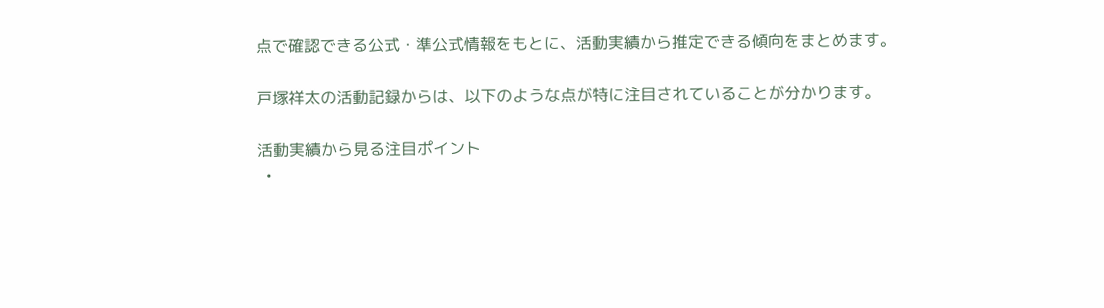点で確認できる公式・準公式情報をもとに、活動実績から推定できる傾向をまとめます。

戸塚祥太の活動記録からは、以下のような点が特に注目されていることが分かります。

活動実績から見る注目ポイント
  •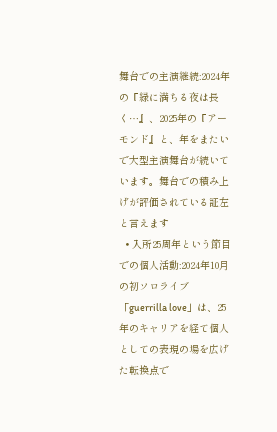舞台での主演継続:2024年の『緑に満ちる夜は長く…』、2025年の『アーモンド』と、年をまたいで大型主演舞台が続いています。舞台での積み上げが評価されている証左と言えます
  • 入所25周年という節目での個人活動:2024年10月の初ソロライブ「guerrilla love」は、25年のキャリアを経て個人としての表現の場を広げた転換点で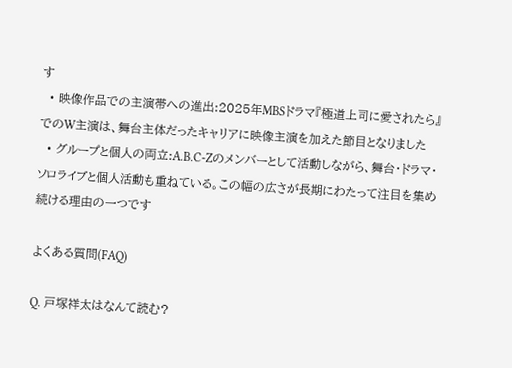す
  • 映像作品での主演帯への進出:2025年MBSドラマ『極道上司に愛されたら』でのW主演は、舞台主体だったキャリアに映像主演を加えた節目となりました
  • グループと個人の両立:A.B.C-Zのメンバーとして活動しながら、舞台・ドラマ・ソロライブと個人活動も重ねている。この幅の広さが長期にわたって注目を集め続ける理由の一つです

よくある質問(FAQ)

Q. 戸塚祥太はなんて読む?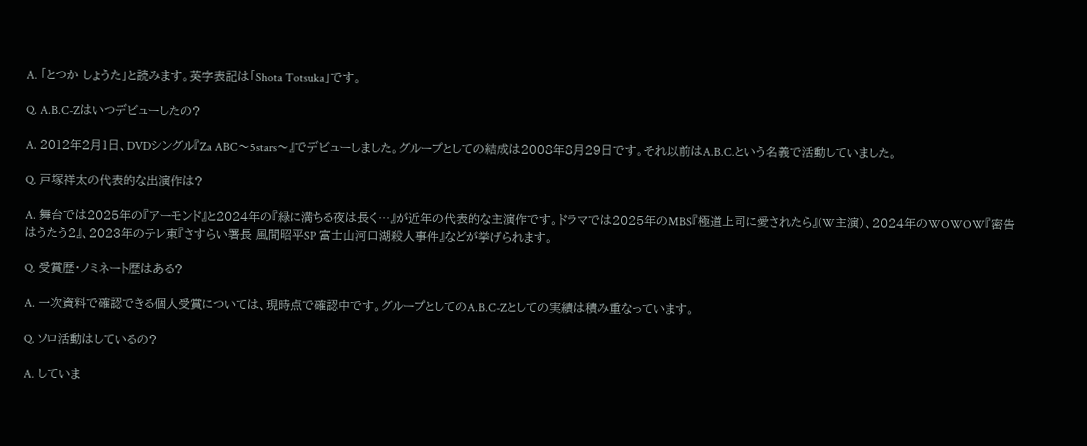A. 「とつか しょうた」と読みます。英字表記は「Shota Totsuka」です。

Q. A.B.C-Zはいつデビューしたの?

A. 2012年2月1日、DVDシングル『Za ABC〜5stars〜』でデビューしました。グループとしての結成は2008年8月29日です。それ以前はA.B.C.という名義で活動していました。

Q. 戸塚祥太の代表的な出演作は?

A. 舞台では2025年の『アーモンド』と2024年の『緑に満ちる夜は長く…』が近年の代表的な主演作です。ドラマでは2025年のMBS『極道上司に愛されたら』(W主演)、2024年のWOWOW『密告はうたう2』、2023年のテレ東『さすらい署長 風間昭平SP 富士山河口湖殺人事件』などが挙げられます。

Q. 受賞歴・ノミネート歴はある?

A. 一次資料で確認できる個人受賞については、現時点で確認中です。グループとしてのA.B.C-Zとしての実績は積み重なっています。

Q. ソロ活動はしているの?

A. していま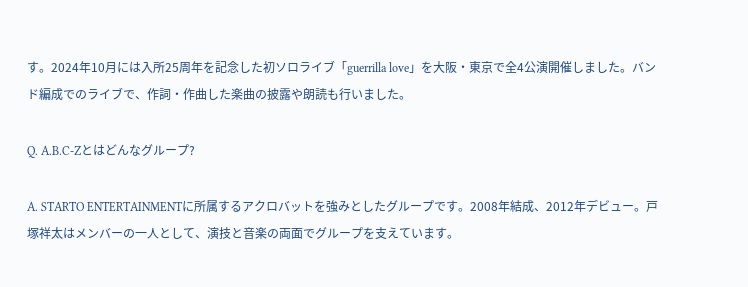す。2024年10月には入所25周年を記念した初ソロライブ「guerrilla love」を大阪・東京で全4公演開催しました。バンド編成でのライブで、作詞・作曲した楽曲の披露や朗読も行いました。

Q. A.B.C-Zとはどんなグループ?

A. STARTO ENTERTAINMENTに所属するアクロバットを強みとしたグループです。2008年結成、2012年デビュー。戸塚祥太はメンバーの一人として、演技と音楽の両面でグループを支えています。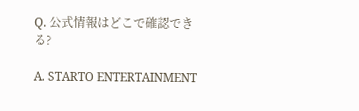Q. 公式情報はどこで確認できる?

A. STARTO ENTERTAINMENT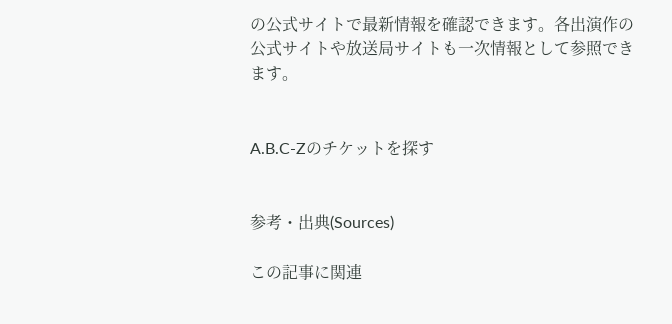の公式サイトで最新情報を確認できます。各出演作の公式サイトや放送局サイトも一次情報として参照できます。


A.B.C-Zのチケットを探す


参考・出典(Sources)

この記事に関連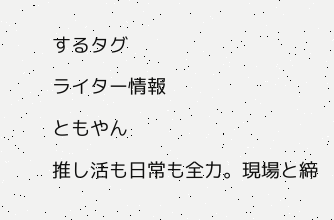するタグ

ライター情報

ともやん

推し活も日常も全力。現場と締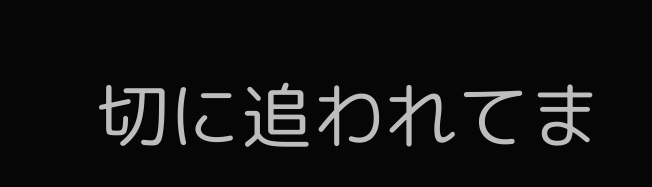切に追われてま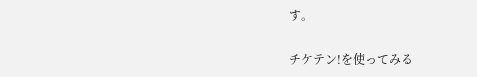す。

チケテン!を使ってみる